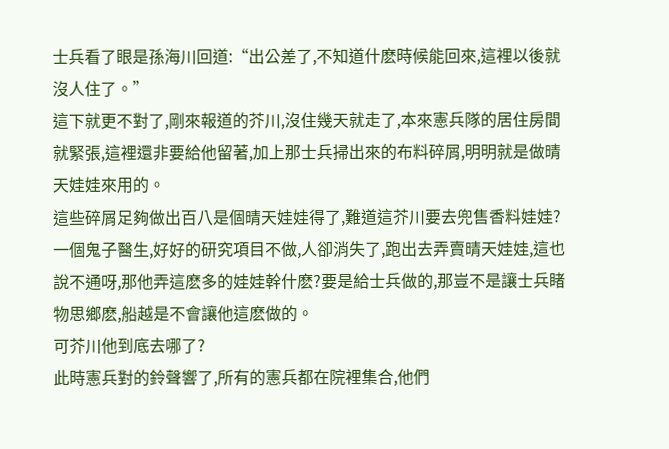士兵看了眼是孫海川回道:“出公差了,不知道什麽時候能回來,這裡以後就沒人住了。”
這下就更不對了,剛來報道的芥川,沒住幾天就走了,本來憲兵隊的居住房間就緊張,這裡還非要給他留著,加上那士兵掃出來的布料碎屑,明明就是做晴天娃娃來用的。
這些碎屑足夠做出百八是個晴天娃娃得了,難道這芥川要去兜售香料娃娃?
一個鬼子醫生,好好的研究項目不做,人卻消失了,跑出去弄賣晴天娃娃,這也說不通呀,那他弄這麽多的娃娃幹什麽?要是給士兵做的,那豈不是讓士兵睹物思鄉麽,船越是不會讓他這麽做的。
可芥川他到底去哪了?
此時憲兵對的鈴聲響了,所有的憲兵都在院裡集合,他們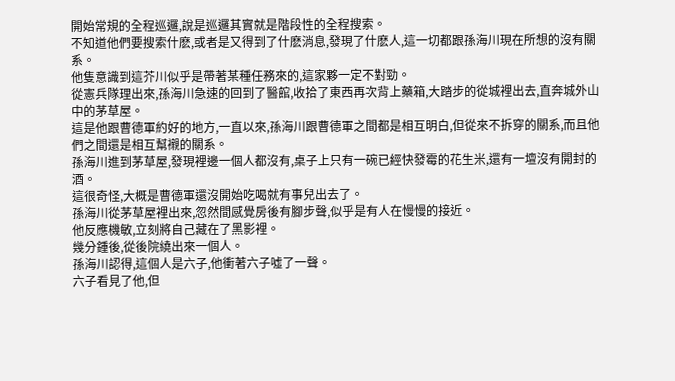開始常規的全程巡邏,說是巡邏其實就是階段性的全程搜索。
不知道他們要搜索什麽,或者是又得到了什麽消息,發現了什麽人,這一切都跟孫海川現在所想的沒有關系。
他隻意識到這芥川似乎是帶著某種任務來的,這家夥一定不對勁。
從憲兵隊理出來,孫海川急速的回到了醫館,收拾了東西再次背上藥箱,大踏步的從城裡出去,直奔城外山中的茅草屋。
這是他跟曹德軍約好的地方,一直以來,孫海川跟曹德軍之間都是相互明白,但從來不拆穿的關系,而且他們之間還是相互幫襯的關系。
孫海川進到茅草屋,發現裡邊一個人都沒有,桌子上只有一碗已經快發霉的花生米,還有一壇沒有開封的酒。
這很奇怪,大概是曹德軍還沒開始吃喝就有事兒出去了。
孫海川從茅草屋裡出來,忽然間感覺房後有腳步聲,似乎是有人在慢慢的接近。
他反應機敏,立刻將自己藏在了黑影裡。
幾分鍾後,從後院繞出來一個人。
孫海川認得,這個人是六子,他衝著六子噓了一聲。
六子看見了他,但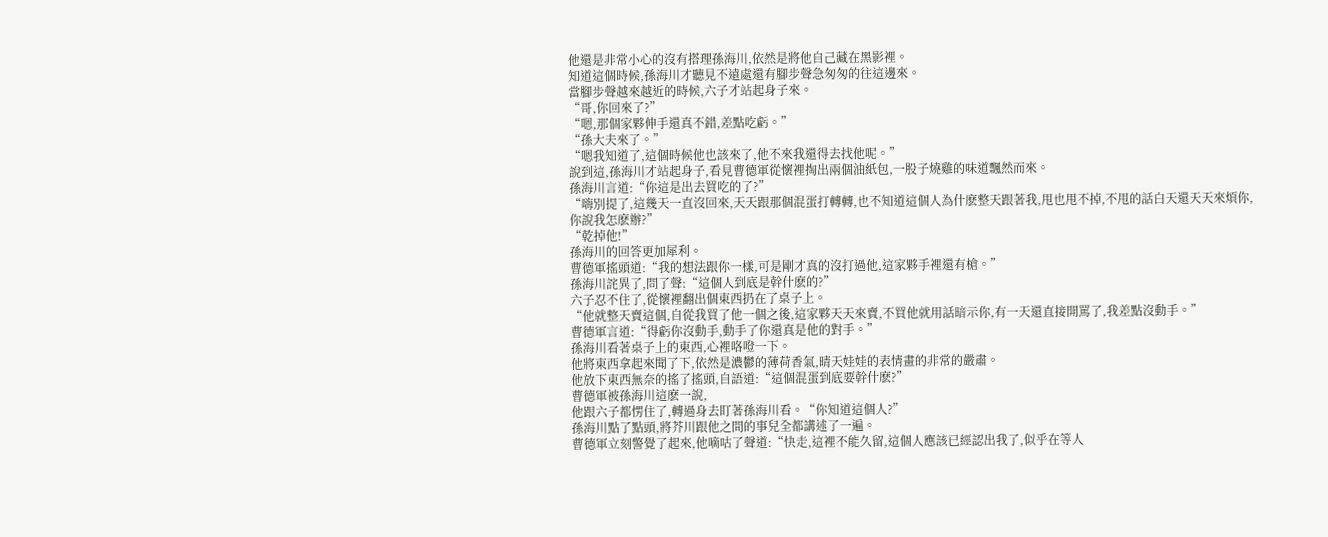他還是非常小心的沒有搭理孫海川,依然是將他自己藏在黑影裡。
知道這個時候,孫海川才聽見不遠處還有腳步聲急匆匆的往這邊來。
當腳步聲越來越近的時候,六子才站起身子來。
“哥,你回來了?”
“嗯,那個家夥伸手還真不錯,差點吃虧。”
“孫大夫來了。”
“嗯我知道了,這個時候他也該來了,他不來我還得去找他呢。”
說到這,孫海川才站起身子,看見曹德軍從懷裡掏出兩個油紙包,一股子燒雞的味道飄然而來。
孫海川言道:“你這是出去買吃的了?”
“嗨別提了,這幾天一直沒回來,天天跟那個混蛋打轉轉,也不知道這個人為什麽整天跟著我,甩也甩不掉,不甩的話白天還天天來煩你,你說我怎麽辦?”
“乾掉他!”
孫海川的回答更加犀利。
曹德軍搖頭道:“我的想法跟你一樣,可是剛才真的沒打過他,這家夥手裡還有槍。”
孫海川詫異了,問了聲:“這個人到底是幹什麽的?”
六子忍不住了,從懷裡翻出個東西扔在了桌子上。
“他就整天賣這個,自從我買了他一個之後,這家夥天天來賣,不買他就用話暗示你,有一天還直接開罵了,我差點沒動手。”
曹德軍言道:“得虧你沒動手,動手了你還真是他的對手。”
孫海川看著桌子上的東西,心裡咯噔一下。
他將東西拿起來聞了下,依然是濃鬱的薄荷香氣,晴天娃娃的表情畫的非常的嚴肅。
他放下東西無奈的搖了搖頭,自語道:“這個混蛋到底要幹什麽?”
曹德軍被孫海川這麽一說,
他跟六子都愣住了,轉過身去盯著孫海川看。“你知道這個人?”
孫海川點了點頭,將芥川跟他之間的事兒全都講述了一遍。
曹德軍立刻警覺了起來,他嘀咕了聲道:“快走,這裡不能久留,這個人應該已經認出我了,似乎在等人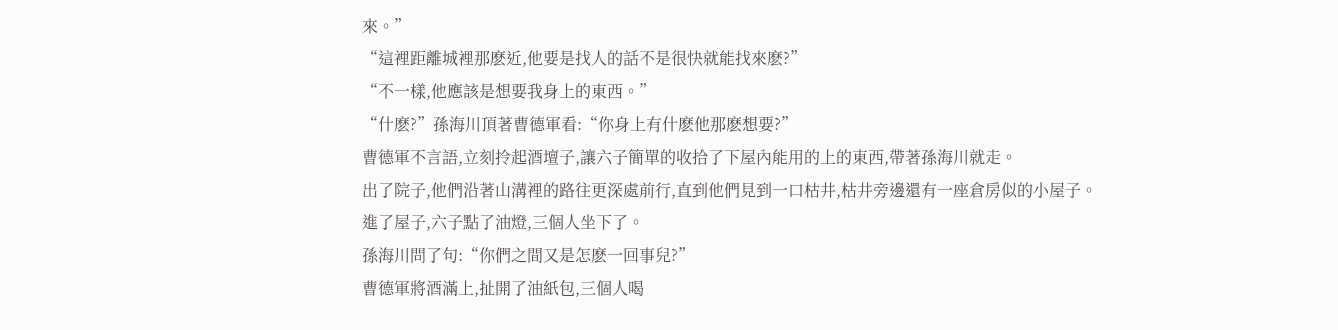來。”
“這裡距離城裡那麽近,他要是找人的話不是很快就能找來麽?”
“不一樣,他應該是想要我身上的東西。”
“什麽?”孫海川頂著曹德軍看:“你身上有什麽他那麽想要?”
曹德軍不言語,立刻拎起酒壇子,讓六子簡單的收拾了下屋內能用的上的東西,帶著孫海川就走。
出了院子,他們沿著山溝裡的路往更深處前行,直到他們見到一口枯井,枯井旁邊還有一座倉房似的小屋子。
進了屋子,六子點了油燈,三個人坐下了。
孫海川問了句:“你們之間又是怎麽一回事兒?”
曹德軍將酒滿上,扯開了油紙包,三個人喝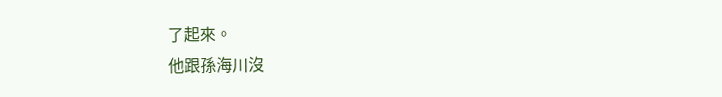了起來。
他跟孫海川沒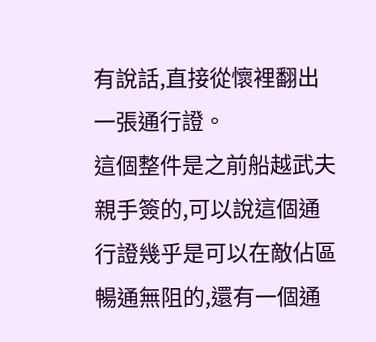有說話,直接從懷裡翻出一張通行證。
這個整件是之前船越武夫親手簽的,可以說這個通行證幾乎是可以在敵佔區暢通無阻的,還有一個通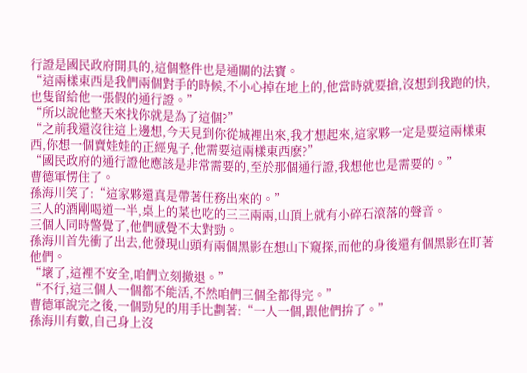行證是國民政府開具的,這個整件也是通關的法寶。
“這兩樣東西是我們兩個對手的時候,不小心掉在地上的,他當時就要搶,沒想到我跑的快,也隻留給他一張假的通行證。”
“所以說他整天來找你就是為了這個?”
“之前我還沒往這上邊想,今天見到你從城裡出來,我才想起來,這家夥一定是要這兩樣東西,你想一個賣娃娃的正經鬼子,他需要這兩樣東西麽?”
“國民政府的通行證他應該是非常需要的,至於那個通行證,我想他也是需要的。”
曹德軍愣住了。
孫海川笑了:“這家夥還真是帶著任務出來的。”
三人的酒剛喝道一半,桌上的菜也吃的三三兩兩,山頂上就有小碎石滾落的聲音。
三個人同時警覺了,他們感覺不太對勁。
孫海川首先衝了出去,他發現山頭有兩個黑影在想山下窺探,而他的身後還有個黑影在盯著他們。
“壞了,這裡不安全,咱們立刻撤退。”
“不行,這三個人一個都不能活,不然咱們三個全都得完。”
曹德軍說完之後,一個勁兒的用手比劃著:“一人一個,跟他們拚了。”
孫海川有數,自己身上沒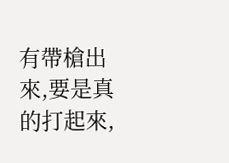有帶槍出來,要是真的打起來,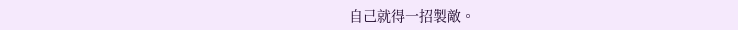自己就得一招製敵。